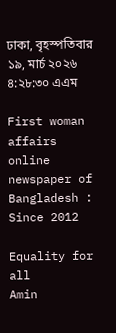ঢাকা, বৃহস্পতিবার ১৯, মার্চ ২০২৬ ৪:২৮:৩০ এএম

First woman affairs online newspaper of Bangladesh : Since 2012

Equality for all
Amin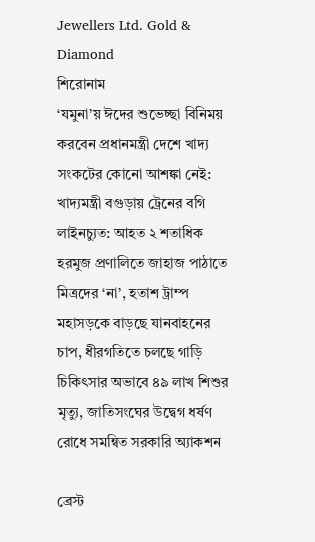Jewellers Ltd. Gold & Diamond
শিরোনাম
‘যমুনা’য় ঈদের শুভেচ্ছা বিনিময় করবেন প্রধানমন্ত্রী দেশে খাদ্য সংকটের কোনো আশঙ্কা নেই: খাদ্যমন্ত্রী বগুড়ায় ট্রেনের বগি লাইনচ্যুত: আহত ২ শতাধিক হরমুজ প্রণালিতে জাহাজ পাঠাতে মিত্রদের ‘না’, হতাশ ট্রাম্প মহাসড়কে বাড়ছে যানবাহনের চাপ, ধীরগতিতে চলছে গাড়ি চিকিৎসার অভাবে ৪৯ লাখ শিশুর মৃত্যু, জাতিসংঘের উদ্বেগ ধর্ষণ রোধে সমন্বিত সরকারি অ্যাকশন

ব্রেস্ট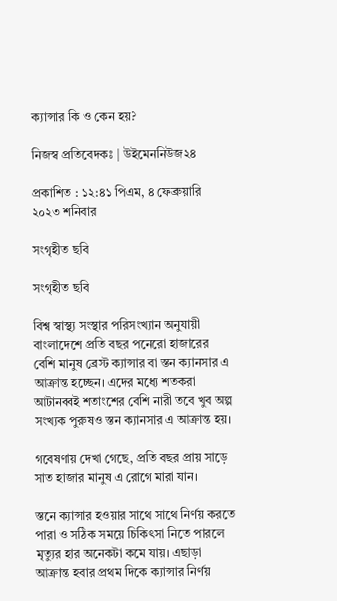ক্যান্সার কি ও কেন হয়?

নিজস্ব প্রতিবেদকঃ | উইমেননিউজ২৪

প্রকাশিত : ১২:৪১ পিএম, ৪ ফেব্রুয়ারি ২০২৩ শনিবার

সংগৃহীত ছবি

সংগৃহীত ছবি

বিশ্ব স্বাস্থ্য সংস্থার পরিসংখ্যান অনুযায়ী বাংলাদেশে প্রতি বছর পনেরো হাজারের বেশি মানুষ ব্রেস্ট ক্যান্সার বা স্তন ক্যানসার এ আক্রান্ত হচ্ছেন। এদের মধ্যে শতকরা আটানব্বই শতাংশের বেশি নারী তবে খুব অল্প সংখ্যক পুরুষও স্তন ক্যানসার এ আক্রান্ত হয়।

গবেষণায় দেখা গেছে, প্রতি বছর প্রায় সাড়ে সাত হাজার মানুষ এ রোগে মারা যান।

স্তনে ক্যান্সার হওয়ার সাথে সাথে নির্ণয় করতে পারা ও সঠিক সময়ে চিকিৎসা নিতে পারলে মৃত্যুর হার অনেকটা কমে যায়। এছাড়া আক্রান্ত হবার প্রথম দিকে ক্যান্সার নির্ণয়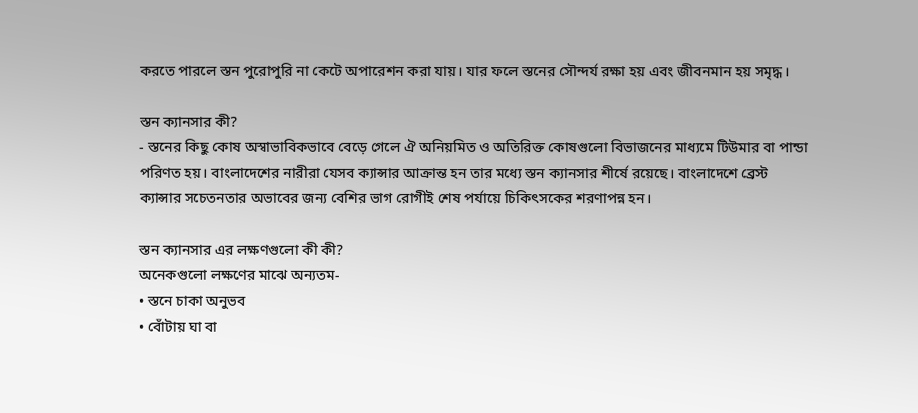করতে পারলে স্তন পুরোপুরি না কেটে অপারেশন করা যায়। যার ফলে স্তনের সৌন্দর্য রক্ষা হয় এবং জীবনমান হয় সমৃদ্ধ।

স্তন ক্যানসার কী?
- স্তনের কিছু কোষ অস্বাভাবিকভাবে বেড়ে গেলে ঐ অনিয়মিত ও অতিরিক্ত কোষগুলো বিভাজনের মাধ্যমে টিউমার বা পান্ডা পরিণত হয়। বাংলাদেশের নারীরা যেসব ক্যান্সার আক্রান্ত হন তার মধ্যে স্তন ক্যানসার শীর্ষে রয়েছে। বাংলাদেশে ব্রেস্ট ক্যান্সার সচেতনতার অভাবের জন্য বেশির ভাগ রোগীই শেষ পর্যায়ে চিকিৎসকের শরণাপন্ন হন।

স্তন ক্যানসার এর লক্ষণগুলো কী কী?
অনেকগুলো লক্ষণের মাঝে অন্যতম-
• স্তনে চাকা অনুভব
• বোঁটায় ঘা বা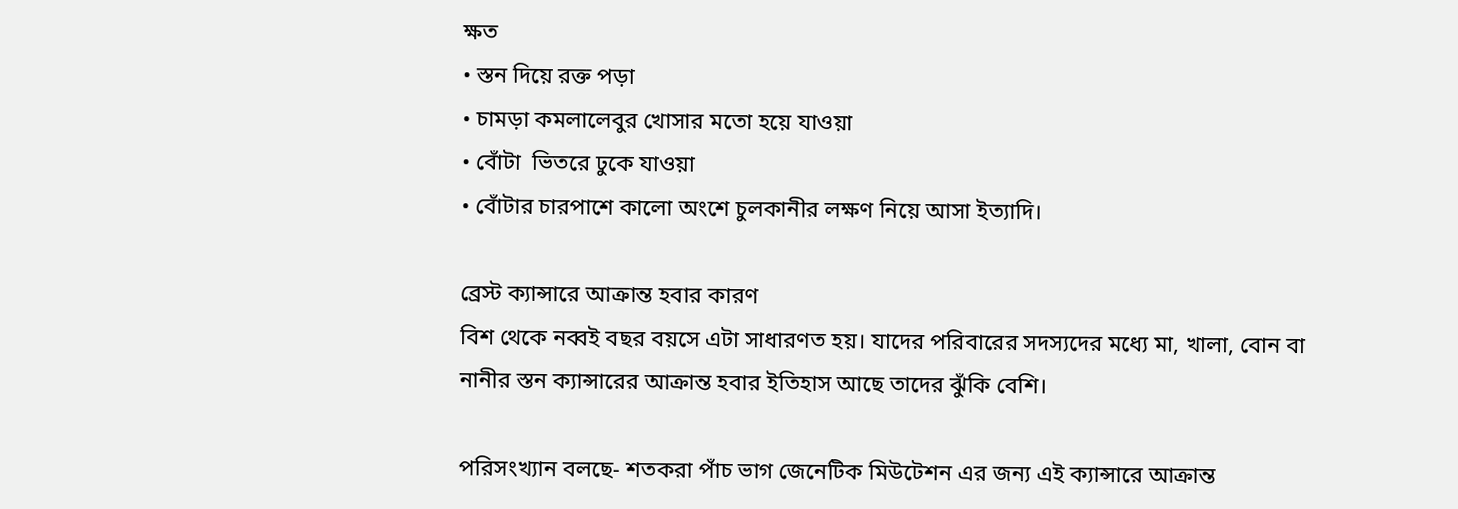ক্ষত
• স্তন দিয়ে রক্ত পড়া
• চামড়া কমলালেবুর খোসার মতো হয়ে যাওয়া
• বোঁটা  ভিতরে ঢুকে যাওয়া
• বোঁটার চারপাশে কালো অংশে চুলকানীর লক্ষণ নিয়ে আসা ইত্যাদি।

ব্রেস্ট ক্যান্সারে আক্রান্ত হবার কারণ
বিশ থেকে নব্বই বছর বয়সে এটা সাধারণত হয়। যাদের পরিবারের সদস্যদের মধ্যে মা, খালা, বোন বা নানীর স্তন ক্যান্সারের আক্রান্ত হবার ইতিহাস আছে তাদের ঝুঁকি বেশি।

পরিসংখ্যান বলছে- শতকরা পাঁচ ভাগ জেনেটিক মিউটেশন এর জন্য এই ক্যান্সারে আক্রান্ত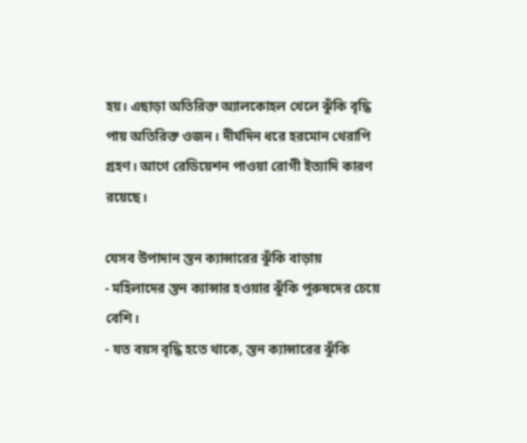হয়। এছাড়া অতিরিক্ত অ্যালকোহল খেলে ঝুঁকি বৃদ্ধি পায় অতিরিক্ত ওজন। দীর্ঘদিন ধরে হরমোন থেরাপি গ্রহণ। আগে রেডিয়েশন পাওয়া রোগী ইত্যাদি কারণ রয়েছে।

যেসব উপাদান স্তন ক্যান্সারের ঝুঁকি বাড়ায়
- মহিলাদের স্তন ক্যান্সার হওয়ার ঝুঁকি পুরুষদের চেয়ে বেশি।
- যত বয়স বৃদ্ধি হতে থাকে, স্তন ক্যান্সারের ঝুঁকি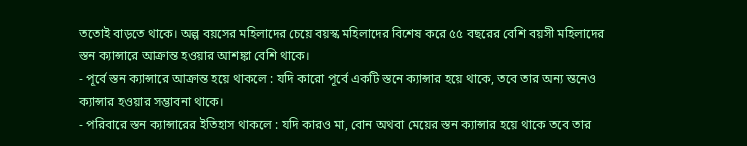ততোই বাড়তে থাকে। অল্প বয়সের মহিলাদের চেয়ে বয়স্ক মহিলাদের বিশেষ করে ৫৫ বছরের বেশি বয়সী মহিলাদের স্তন ক্যান্সারে আক্রান্ত হওয়ার আশঙ্কা বেশি থাকে।
- পূর্বে স্তন ক্যান্সারে আক্রান্ত হয়ে থাকলে : যদি কারো পূর্বে একটি স্তনে ক্যান্সার হয়ে থাকে, তবে তার অন্য স্তনেও ক্যান্সার হওয়ার সম্ভাবনা থাকে।
- পরিবারে স্তন ক্যান্সারের ইতিহাস থাকলে : যদি কারও মা, বোন অথবা মেয়ের স্তন ক্যান্সার হয়ে থাকে তবে তার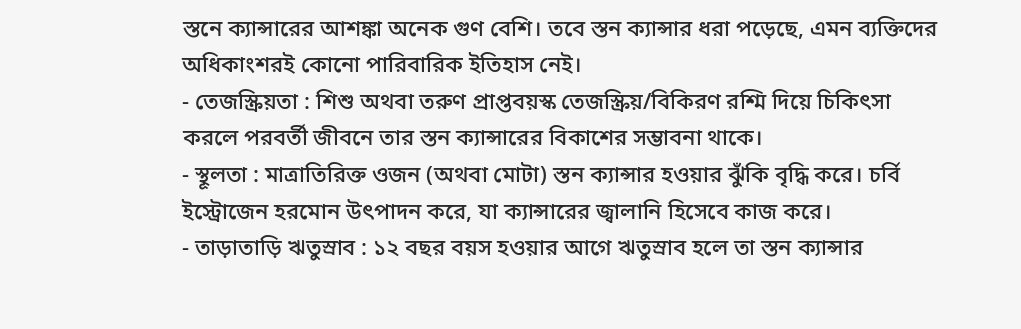স্তনে ক্যান্সারের আশঙ্কা অনেক গুণ বেশি। তবে স্তন ক্যান্সার ধরা পড়েছে, এমন ব্যক্তিদের অধিকাংশরই কোনো পারিবারিক ইতিহাস নেই।
- তেজস্ক্রিয়তা : শিশু অথবা তরুণ প্রাপ্তবয়স্ক তেজস্ক্রিয়/বিকিরণ রশ্মি দিয়ে চিকিৎসা করলে পরবর্তী জীবনে তার স্তন ক্যান্সারের বিকাশের সম্ভাবনা থাকে।
- স্থূলতা : মাত্রাতিরিক্ত ওজন (অথবা মোটা) স্তন ক্যান্সার হওয়ার ঝুঁকি বৃদ্ধি করে। চর্বি ইস্ট্রোজেন হরমোন উৎপাদন করে, যা ক্যান্সারের জ্বালানি হিসেবে কাজ করে।
- তাড়াতাড়ি ঋতুস্রাব : ১২ বছর বয়স হওয়ার আগে ঋতুস্রাব হলে তা স্তন ক্যান্সার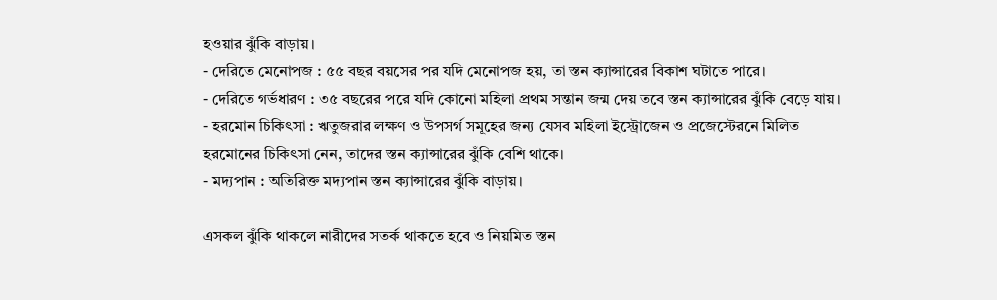হওয়ার ঝুঁকি বাড়ায়।
- দেরিতে মেনোপজ : ৫৫ বছর বয়সের পর যদি মেনোপজ হয়, তা স্তন ক্যান্সারের বিকাশ ঘটাতে পারে।
- দেরিতে গর্ভধারণ : ৩৫ বছরের পরে যদি কোনো মহিলা প্রথম সন্তান জন্ম দেয় তবে স্তন ক্যান্সারের ঝুঁকি বেড়ে যায়।
- হরমোন চিকিৎসা : ঋতুজরার লক্ষণ ও উপসর্গ সমূহের জন্য যেসব মহিলা ইস্ট্রোজেন ও প্রজেস্টেরনে মিলিত হরমোনের চিকিৎসা নেন, তাদের স্তন ক্যান্সারের ঝুঁকি বেশি থাকে।
- মদ্যপান : অতিরিক্ত মদ্যপান স্তন ক্যান্সারের ঝুঁকি বাড়ায়।

এসকল ঝুঁকি থাকলে নারীদের সতর্ক থাকতে হবে ও নিয়মিত স্তন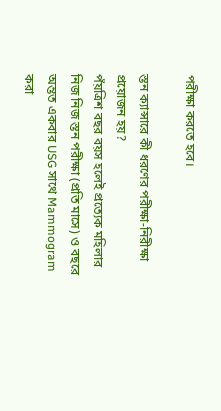পরীক্ষা করতে হবে।

স্তন ক্যান্সারে কী ধরণের পরীক্ষা-নিরীক্ষা প্রয়োজন হয়?
পঁয়ত্রিশ বছর বয়স হলেই প্রত্যেক মহিলার নিজ নিজ স্তন পরীক্ষা (প্রতি মাসে) ও বছরে অন্তত একবার USG সাথে Mammogram করা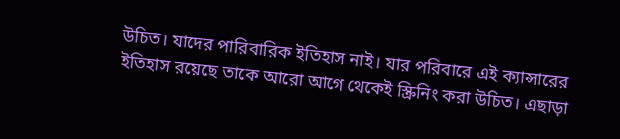উচিত। যাদের পারিবারিক ইতিহাস নাই। যার পরিবারে এই ক্যান্সারের ইতিহাস রয়েছে তাকে আরো আগে থেকেই স্ক্রিনিং করা উচিত। এছাড়া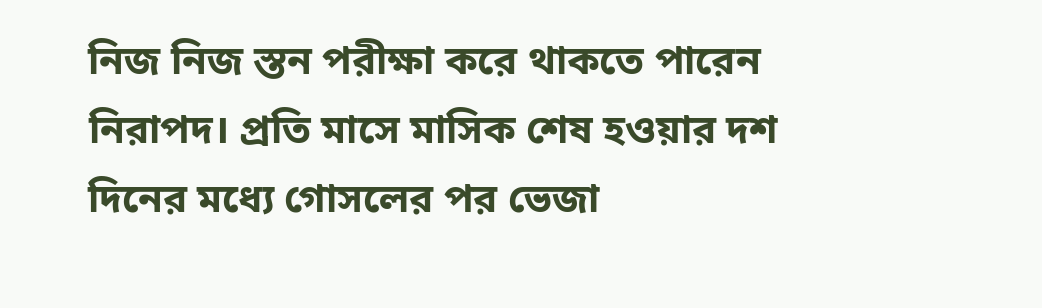নিজ নিজ স্তন পরীক্ষা করে থাকতে পারেন নিরাপদ। প্রতি মাসে মাসিক শেষ হওয়ার দশ দিনের মধ্যে গোসলের পর ভেজা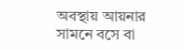অবস্থায় আয়নার সামনে বসে বা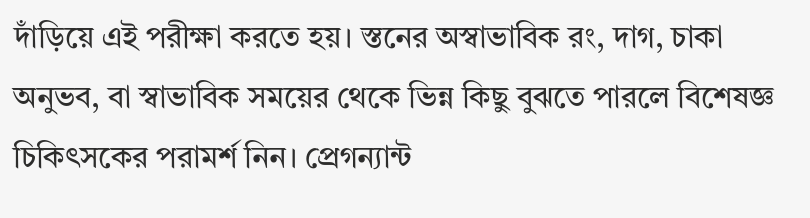দাঁড়িয়ে এই পরীক্ষা করতে হয়। স্তনের অস্বাভাবিক রং, দাগ, চাকা অনুভব, বা স্বাভাবিক সময়ের থেকে ভিন্ন কিছু বুঝতে পারলে বিশেষজ্ঞ চিকিৎসকের পরামর্শ নিন। প্রেগন্যান্ট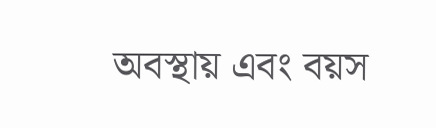অবস্থায় এবং বয়স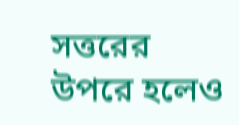সত্তরের উপরে হলেও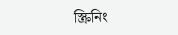স্ক্রিনিং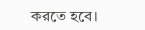করতে হবে।